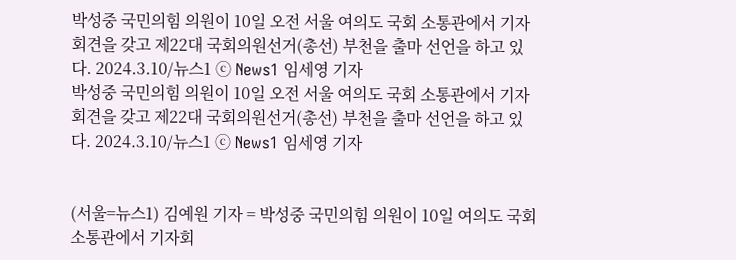박성중 국민의힘 의원이 10일 오전 서울 여의도 국회 소통관에서 기자회견을 갖고 제22대 국회의원선거(총선) 부천을 출마 선언을 하고 있다. 2024.3.10/뉴스1 ⓒ News1 임세영 기자
박성중 국민의힘 의원이 10일 오전 서울 여의도 국회 소통관에서 기자회견을 갖고 제22대 국회의원선거(총선) 부천을 출마 선언을 하고 있다. 2024.3.10/뉴스1 ⓒ News1 임세영 기자


(서울=뉴스1) 김예원 기자 = 박성중 국민의힘 의원이 10일 여의도 국회 소통관에서 기자회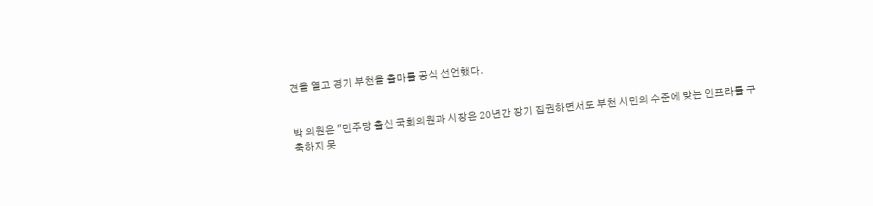견을 열고 경기 부천을 출마를 공식 선언했다.


박 의원은 "민주당 출신 국회의원과 시장은 20년간 장기 집권하면서도 부천 시민의 수준에 맞는 인프라를 구축하지 못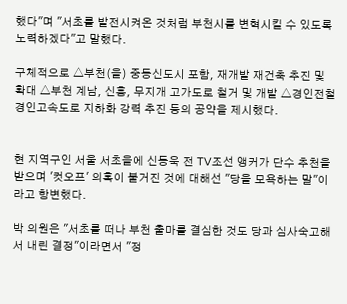했다"며 "서초를 발전시켜온 것처럼 부천시를 변혁시킬 수 있도록 노력하겠다"고 말했다.

구체적으로 △부천(을) 중동신도시 포함, 재개발 재건축 추진 및 확대 △부천 계남, 신흥, 무지개 고가도로 철거 및 개발 △경인전철 경인고속도로 지하화 강력 추진 등의 공약을 제시했다.


현 지역구인 서울 서초을에 신동욱 전 TV조선 앵커가 단수 추천을 받으며 '컷오프' 의혹이 불거진 것에 대해선 "당을 모욕하는 말"이라고 항변했다.

박 의원은 "서초를 떠나 부천 출마를 결심한 것도 당과 심사숙고해서 내린 결정"이라면서 "정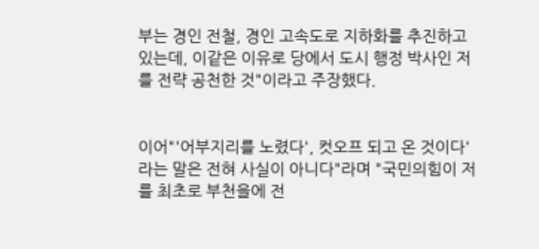부는 경인 전철, 경인 고속도로 지하화를 추진하고 있는데, 이같은 이유로 당에서 도시 행정 박사인 저를 전략 공천한 것"이라고 주장했다.


이어"'어부지리를 노렸다', 컷오프 되고 온 것이다'라는 말은 전혀 사실이 아니다"라며 "국민의힘이 저를 최초로 부천을에 전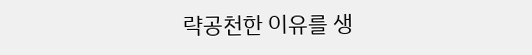략공천한 이유를 생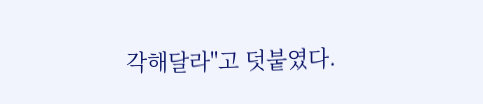각해달라"고 덧붙였다.